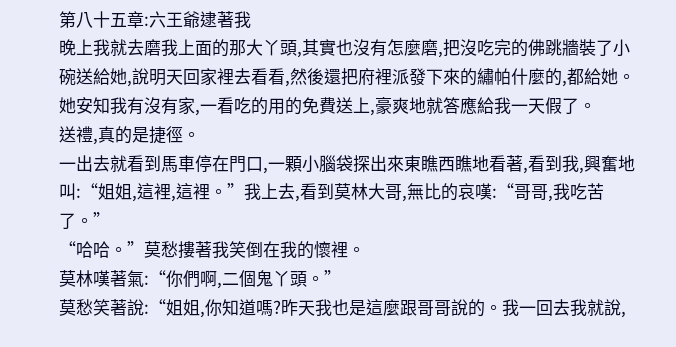第八十五章:六王爺逮著我
晚上我就去磨我上面的那大丫頭,其實也沒有怎麼磨,把沒吃完的佛跳牆裝了小碗送給她,說明天回家裡去看看,然後還把府裡派發下來的繡帕什麼的,都給她。
她安知我有沒有家,一看吃的用的免費送上,豪爽地就答應給我一天假了。
送禮,真的是捷徑。
一出去就看到馬車停在門口,一顆小腦袋探出來東瞧西瞧地看著,看到我,興奮地叫:“姐姐,這裡,這裡。”我上去,看到莫林大哥,無比的哀嘆:“哥哥,我吃苦了。”
“哈哈。”莫愁摟著我笑倒在我的懷裡。
莫林嘆著氣:“你們啊,二個鬼丫頭。”
莫愁笑著說:“姐姐,你知道嗎?昨天我也是這麼跟哥哥說的。我一回去我就說,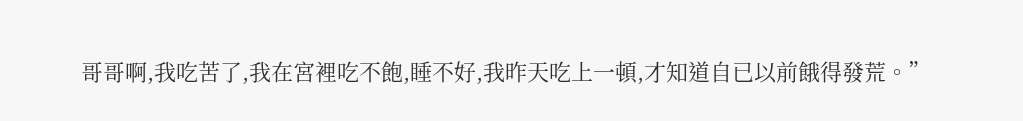哥哥啊,我吃苦了,我在宮裡吃不飽,睡不好,我昨天吃上一頓,才知道自已以前餓得發荒。”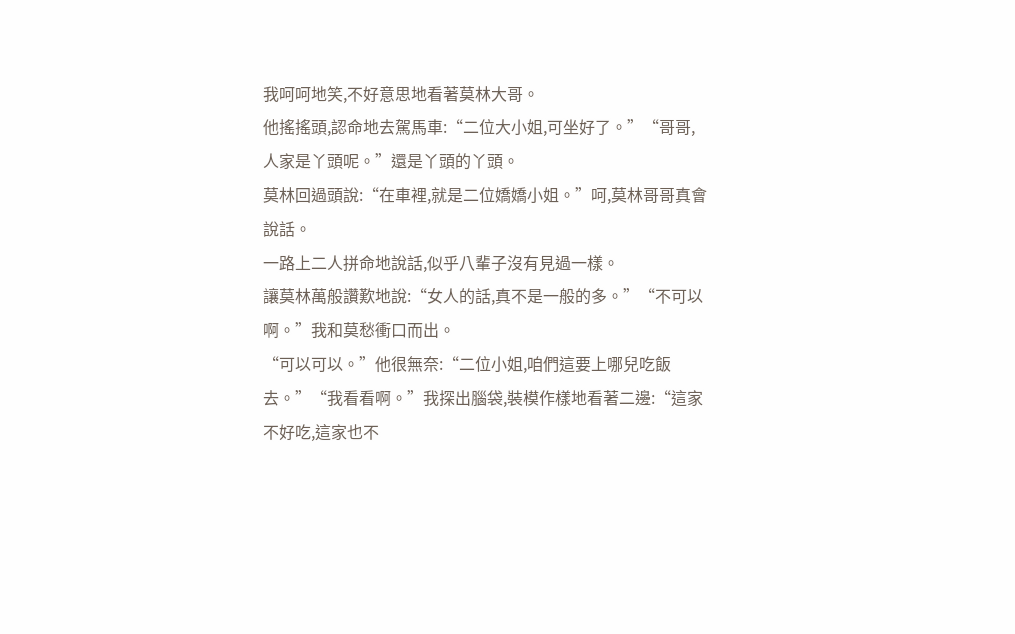我呵呵地笑,不好意思地看著莫林大哥。
他搖搖頭,認命地去駕馬車:“二位大小姐,可坐好了。”“哥哥,人家是丫頭呢。”還是丫頭的丫頭。
莫林回過頭說:“在車裡,就是二位嬌嬌小姐。”呵,莫林哥哥真會說話。
一路上二人拼命地說話,似乎八輩子沒有見過一樣。
讓莫林萬般讚歎地說:“女人的話,真不是一般的多。”“不可以啊。”我和莫愁衝口而出。
“可以可以。”他很無奈:“二位小姐,咱們這要上哪兒吃飯去。”“我看看啊。”我探出腦袋,裝模作樣地看著二邊:“這家不好吃,這家也不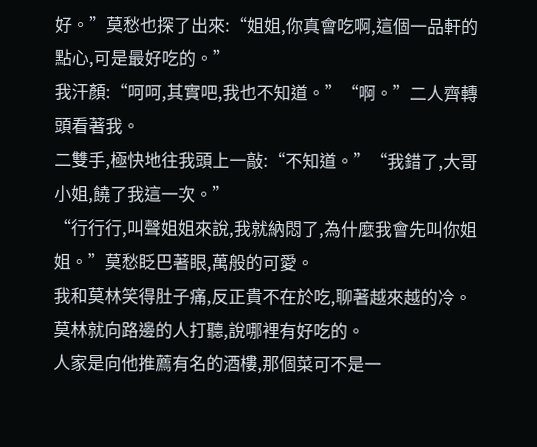好。”莫愁也探了出來:“姐姐,你真會吃啊,這個一品軒的點心,可是最好吃的。”
我汗顏:“呵呵,其實吧,我也不知道。”“啊。”二人齊轉頭看著我。
二雙手,極快地往我頭上一敲:“不知道。”“我錯了,大哥小姐,饒了我這一次。”
“行行行,叫聲姐姐來說,我就納悶了,為什麼我會先叫你姐姐。”莫愁眨巴著眼,萬般的可愛。
我和莫林笑得肚子痛,反正貴不在於吃,聊著越來越的冷。
莫林就向路邊的人打聽,說哪裡有好吃的。
人家是向他推薦有名的酒樓,那個菜可不是一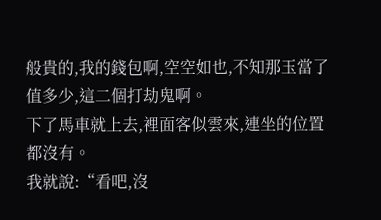般貴的,我的錢包啊,空空如也,不知那玉當了值多少,這二個打劫鬼啊。
下了馬車就上去,裡面客似雲來,連坐的位置都沒有。
我就說:“看吧,沒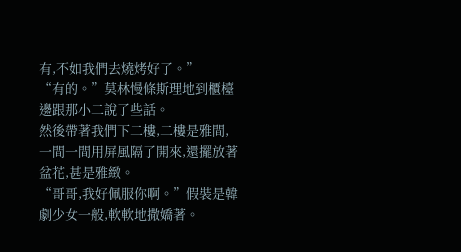有,不如我們去燒烤好了。”
“有的。”莫林慢條斯理地到櫃檯邊跟那小二說了些話。
然後帶著我們下二樓,二樓是雅間,一間一間用屏風隔了開來,還擺放著盆花,甚是雅緻。
“哥哥,我好佩服你啊。”假裝是韓劇少女一般,軟軟地撒嬌著。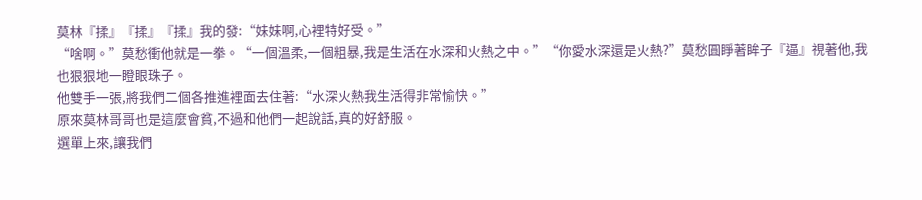莫林『揉』『揉』『揉』我的發:“妹妹啊,心裡特好受。”
“啥啊。”莫愁衝他就是一拳。“一個溫柔,一個粗暴,我是生活在水深和火熱之中。”“你愛水深還是火熱?”莫愁圓睜著眸子『逼』視著他,我也狠狠地一瞪眼珠子。
他雙手一張,將我們二個各推進裡面去住著:“水深火熱我生活得非常愉快。”
原來莫林哥哥也是這麼會貧,不過和他們一起說話,真的好舒服。
選單上來,讓我們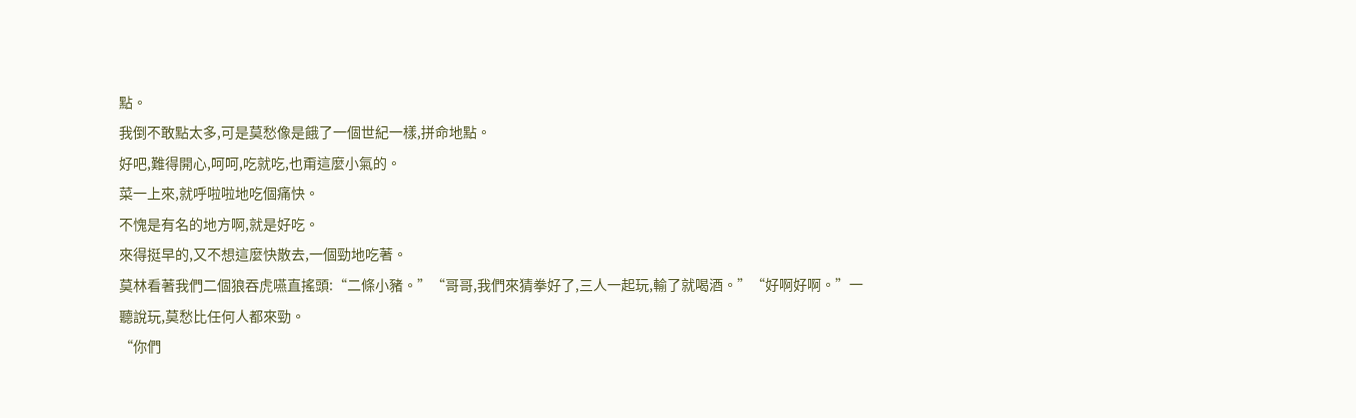點。
我倒不敢點太多,可是莫愁像是餓了一個世紀一樣,拼命地點。
好吧,難得開心,呵呵,吃就吃,也甭這麼小氣的。
菜一上來,就呼啦啦地吃個痛快。
不愧是有名的地方啊,就是好吃。
來得挺早的,又不想這麼快散去,一個勁地吃著。
莫林看著我們二個狼吞虎嚥直搖頭:“二條小豬。”“哥哥,我們來猜拳好了,三人一起玩,輸了就喝酒。”“好啊好啊。”一聽說玩,莫愁比任何人都來勁。
“你們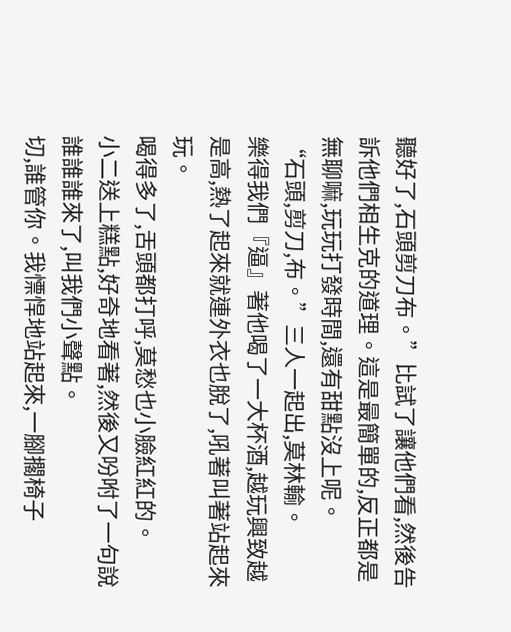聽好了,石頭剪刀布。”比試了讓他們看,然後告訴他們相生克的道理。這是最簡單的,反正都是無聊嘛,玩玩打發時間,還有甜點沒上呢。
“石頭,剪刀,布。”三人一起出,莫林輸。
樂得我們『逼』著他喝了一大杯酒,越玩興致越是高,熱了起來就連外衣也脫了,吼著叫著站起來玩。
喝得多了,舌頭都打呼,莫愁也小臉紅紅的。
小二送上糕點,好奇地看著,然後又吩咐了一句說誰誰誰來了,叫我們小聲點。
切,誰管你。我慓悍地站起來,一腳擱椅子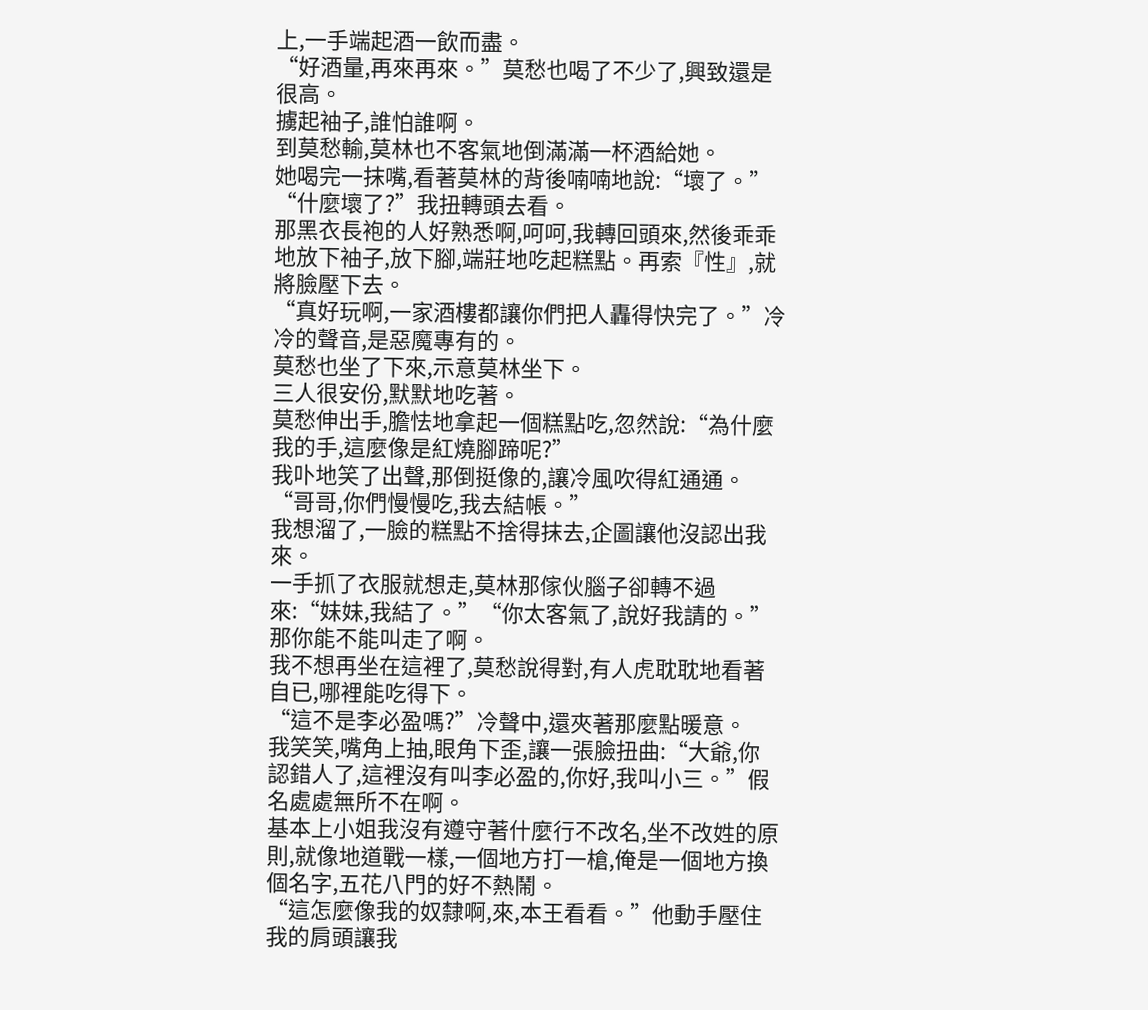上,一手端起酒一飲而盡。
“好酒量,再來再來。”莫愁也喝了不少了,興致還是很高。
擄起袖子,誰怕誰啊。
到莫愁輸,莫林也不客氣地倒滿滿一杯酒給她。
她喝完一抹嘴,看著莫林的背後喃喃地說:“壞了。”
“什麼壞了?”我扭轉頭去看。
那黑衣長袍的人好熟悉啊,呵呵,我轉回頭來,然後乖乖地放下袖子,放下腳,端莊地吃起糕點。再索『性』,就將臉壓下去。
“真好玩啊,一家酒樓都讓你們把人轟得快完了。”冷冷的聲音,是惡魔專有的。
莫愁也坐了下來,示意莫林坐下。
三人很安份,默默地吃著。
莫愁伸出手,膽怯地拿起一個糕點吃,忽然說:“為什麼我的手,這麼像是紅燒腳蹄呢?”
我卟地笑了出聲,那倒挺像的,讓冷風吹得紅通通。
“哥哥,你們慢慢吃,我去結帳。”
我想溜了,一臉的糕點不捨得抹去,企圖讓他沒認出我來。
一手抓了衣服就想走,莫林那傢伙腦子卻轉不過來:“妹妹,我結了。”“你太客氣了,說好我請的。”那你能不能叫走了啊。
我不想再坐在這裡了,莫愁說得對,有人虎耽耽地看著自已,哪裡能吃得下。
“這不是李必盈嗎?”冷聲中,還夾著那麼點暖意。
我笑笑,嘴角上抽,眼角下歪,讓一張臉扭曲:“大爺,你認錯人了,這裡沒有叫李必盈的,你好,我叫小三。”假名處處無所不在啊。
基本上小姐我沒有遵守著什麼行不改名,坐不改姓的原則,就像地道戰一樣,一個地方打一槍,俺是一個地方換個名字,五花八門的好不熱鬧。
“這怎麼像我的奴隸啊,來,本王看看。”他動手壓住我的肩頭讓我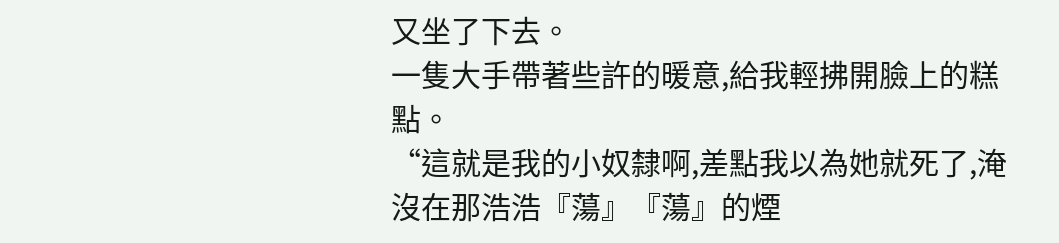又坐了下去。
一隻大手帶著些許的暖意,給我輕拂開臉上的糕點。
“這就是我的小奴隸啊,差點我以為她就死了,淹沒在那浩浩『蕩』『蕩』的煙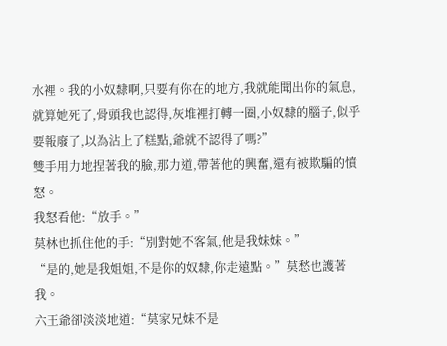水裡。我的小奴隸啊,只要有你在的地方,我就能聞出你的氣息,就算她死了,骨頭我也認得,灰堆裡打轉一圈,小奴隸的腦子,似乎要報廢了,以為沾上了糕點,爺就不認得了嗎?”
雙手用力地捏著我的臉,那力道,帶著他的興奮,還有被欺騙的憤怒。
我怒看他:“放手。”
莫林也抓住他的手:“別對她不客氣,他是我妹妹。”
“是的,她是我姐姐,不是你的奴隸,你走遠點。”莫愁也護著我。
六王爺卻淡淡地道:“莫家兄妹不是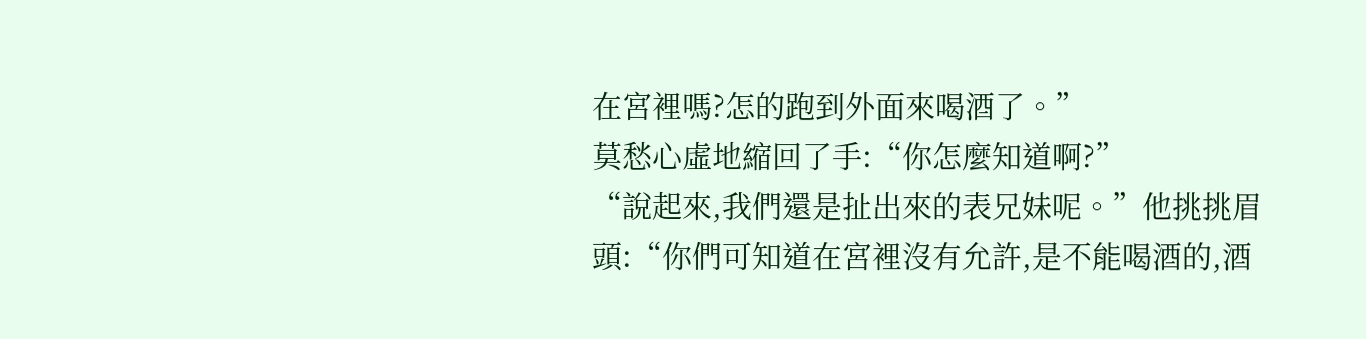在宮裡嗎?怎的跑到外面來喝酒了。”
莫愁心虛地縮回了手:“你怎麼知道啊?”
“說起來,我們還是扯出來的表兄妹呢。”他挑挑眉頭:“你們可知道在宮裡沒有允許,是不能喝酒的,酒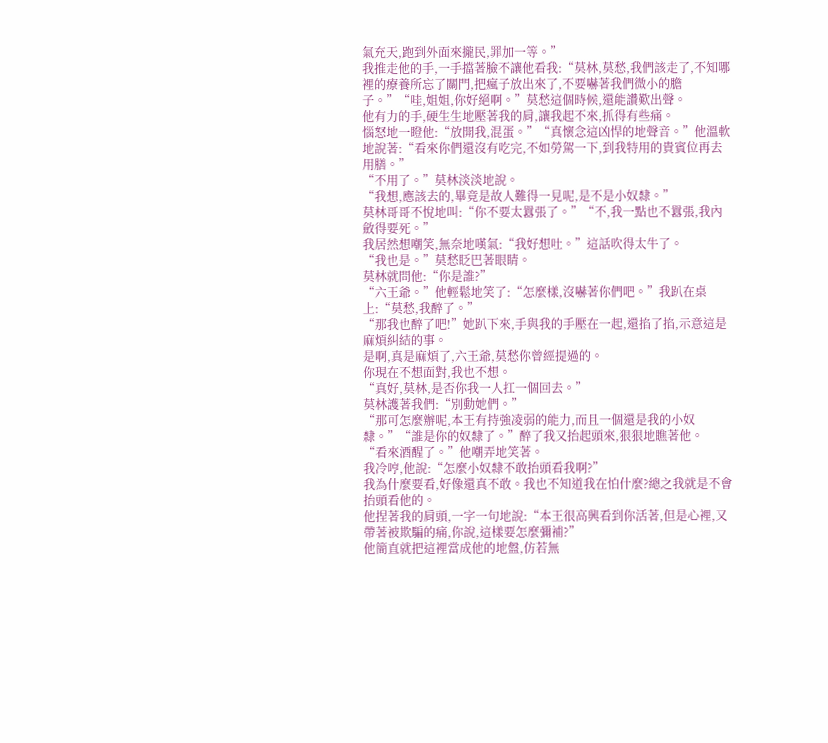氣充天,跑到外面來攏民,罪加一等。”
我推走他的手,一手擋著臉不讓他看我:“莫林,莫愁,我們該走了,不知哪裡的療養所忘了關門,把瘋子放出來了,不要嚇著我們微小的膽子。”“哇,姐姐,你好絕啊。”莫愁這個時候,還能讚歎出聲。
他有力的手,硬生生地壓著我的肩,讓我起不來,抓得有些痛。
惱怒地一瞪他:“放開我,混蛋。”“真懷念這凶悍的地聲音。”他溫軟地說著:“看來你們還沒有吃完,不如勞駕一下,到我特用的貴賓位再去用膳。”
“不用了。”莫林淡淡地說。
“我想,應該去的,畢竟是故人難得一見呢,是不是小奴隸。”
莫林哥哥不悅地叫:“你不要太囂張了。”“不,我一點也不囂張,我內斂得要死。”
我居然想嘲笑,無奈地嘆氣:“我好想吐。”這話吹得太牛了。
“我也是。”莫愁眨巴著眼睛。
莫林就問他:“你是誰?”
“六王爺。”他輕鬆地笑了:“怎麼樣,沒嚇著你們吧。”我趴在桌上:“莫愁,我醉了。”
“那我也醉了吧!”她趴下來,手與我的手壓在一起,還掐了掐,示意這是麻煩糾結的事。
是啊,真是麻煩了,六王爺,莫愁你曾經提過的。
你現在不想面對,我也不想。
“真好,莫林,是否你我一人扛一個回去。”
莫林護著我們:“別動她們。”
“那可怎麼辦呢,本王有持強凌弱的能力,而且一個還是我的小奴隸。”“誰是你的奴隸了。”醉了我又抬起頭來,狠狠地瞧著他。
“看來酒醒了。”他嘲弄地笑著。
我冷哼,他說:“怎麼小奴隸不敢抬頭看我啊?”
我為什麼要看,好像還真不敢。我也不知道我在怕什麼?總之我就是不會抬頭看他的。
他捏著我的肩頭,一字一句地說:“本王很高興看到你活著,但是心裡,又帶著被欺騙的痛,你說,這樣要怎麼彌補?”
他簡直就把這裡當成他的地盤,仿若無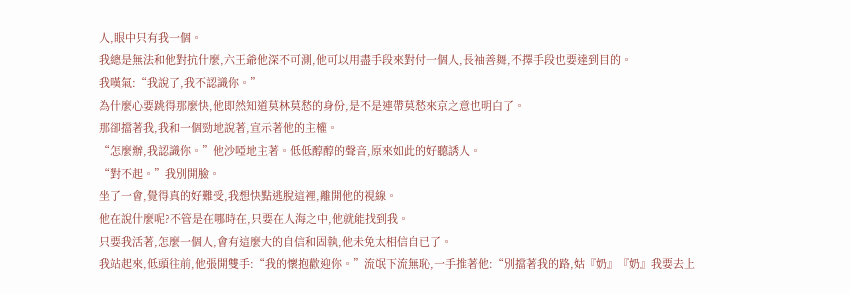人,眼中只有我一個。
我總是無法和他對抗什麼,六王爺他深不可測,他可以用盡手段來對付一個人,長袖善舞,不擇手段也要達到目的。
我嘆氣:“我說了,我不認識你。”
為什麼心要跳得那麼快,他即然知道莫林莫愁的身份,是不是連帶莫愁來京之意也明白了。
那卻擋著我,我和一個勁地說著,宣示著他的主權。
“怎麼辦,我認識你。”他沙啞地主著。低低醇醇的聲音,原來如此的好聽誘人。
“對不起。”我別開臉。
坐了一會,覺得真的好難受,我想快點逃脫這裡,離開他的視線。
他在說什麼呢?不管是在哪時在,只要在人海之中,他就能找到我。
只要我活著,怎麼一個人,會有這麼大的自信和固執,他未免太相信自已了。
我站起來,低頭往前,他張開雙手:“我的懷抱歡迎你。”流氓下流無恥,一手推著他:“別擋著我的路,姑『奶』『奶』我要去上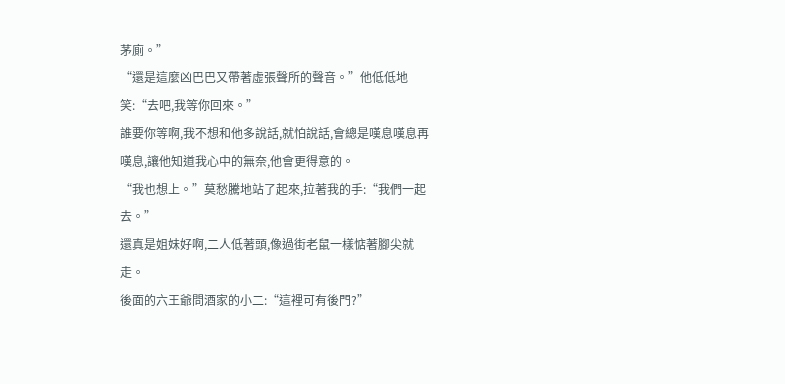茅廁。”
“還是這麼凶巴巴又帶著虛張聲所的聲音。”他低低地笑:“去吧,我等你回來。”
誰要你等啊,我不想和他多說話,就怕說話,會總是嘆息嘆息再嘆息,讓他知道我心中的無奈,他會更得意的。
“我也想上。”莫愁騰地站了起來,拉著我的手:“我們一起去。”
還真是姐妹好啊,二人低著頭,像過街老鼠一樣惦著腳尖就走。
後面的六王爺問酒家的小二:“這裡可有後門?”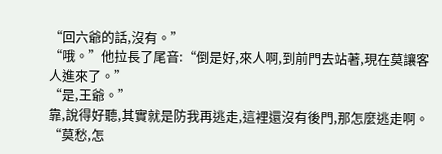“回六爺的話,沒有。”
“哦。”他拉長了尾音:“倒是好,來人啊,到前門去站著,現在莫讓客人進來了。”
“是,王爺。”
靠,說得好聽,其實就是防我再逃走,這裡還沒有後門,那怎麼逃走啊。
“莫愁,怎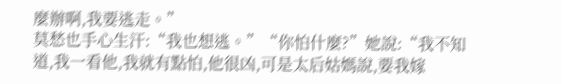麼辦啊,我要逃走。”
莫愁也手心生汗:“我也想逃。”“你怕什麼?”她說:“我不知道,我一看他,我就有點怕,他很凶,可是太后姑媽說,要我嫁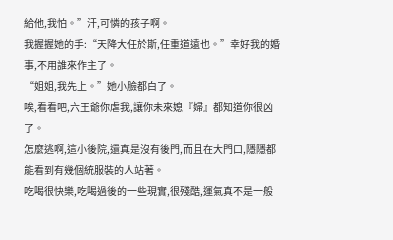給他,我怕。”汗,可憐的孩子啊。
我握握她的手:“天降大任於斯,任重道遠也。”幸好我的婚事,不用誰來作主了。
“姐姐,我先上。”她小臉都白了。
唉,看看吧,六王爺你虐我,讓你未來媳『婦』都知道你很凶了。
怎麼逃啊,這小後院,還真是沒有後門,而且在大門口,隱隱都能看到有幾個統服裝的人站著。
吃喝很快樂,吃喝過後的一些現實,很殘酷,運氣真不是一般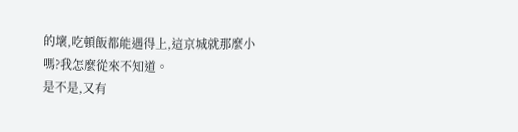的壞,吃頓飯都能遇得上,這京城就那麼小嗎?我怎麼從來不知道。
是不是,又有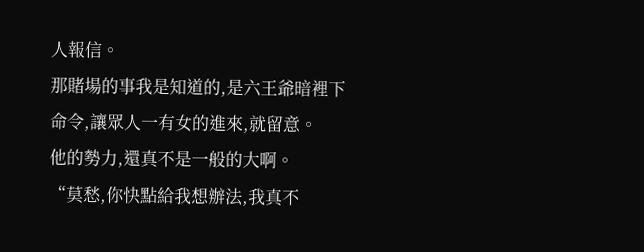人報信。
那賭場的事我是知道的,是六王爺暗裡下命令,讓眾人一有女的進來,就留意。
他的勢力,還真不是一般的大啊。
“莫愁,你快點給我想辦法,我真不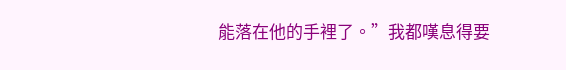能落在他的手裡了。”我都嘆息得要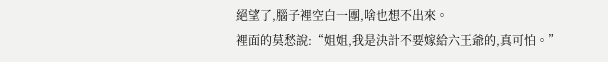絕望了,腦子裡空白一團,啥也想不出來。
裡面的莫愁說:“姐姐,我是決計不要嫁給六王爺的,真可怕。”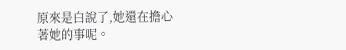原來是白說了,她還在擔心著她的事呢。